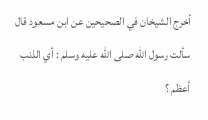أخرج الشيخان في الصحيحين عن ابن مسعود قال سألت رسول الله صلى الله عليه وسلم : أي الذنب أعظم ؟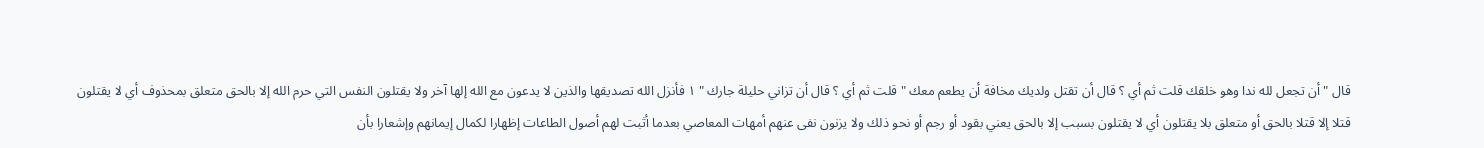قال " أن تجعل لله ندا وهو خلقك قلت ثم أي ؟ قال أن تقتل ولديك مخافة أن يطعم معك " قلت ثم أي ؟ قال أن تزاني حليلة جارك " ١ فأنزل الله تصديقها والذين لا يدعون مع الله إلها آخر ولا يقتلون النفس التي حرم الله إلا بالحق متعلق بمحذوف أي لا يقتلون قتلا إلا قتلا بالحق أو متعلق بلا يقتلون أي لا يقتلون بسبب إلا بالحق يعني بقود أو رجم أو نحو ذلك ولا يزنون نفى عنهم أمهات المعاصي بعدما أثبت لهم أصول الطاعات إظهارا لكمال إيمانهم وإشعارا بأن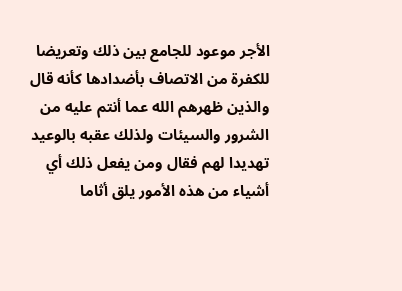الأجر موعود للجامع بين ذلك وتعريضا للكفرة من الاتصاف بأضدادها كأنه قال والذين ظهرهم الله عما أنتم عليه من الشرور والسيئات ولذلك عقبه بالوعيد تهديدا لهم فقال ومن يفعل ذلك أي أشياء من هذه الأمور يلق أثاما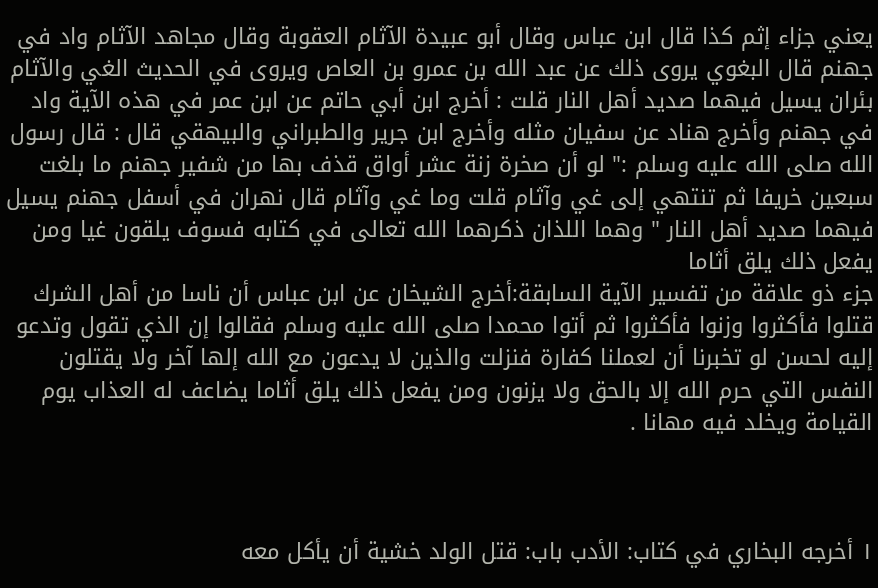يعني جزاء إثم كذا قال ابن عباس وقال أبو عبيدة الآثام العقوبة وقال مجاهد الآثام واد في جهنم قال البغوي يروى ذلك عن عبد الله بن عمرو بن العاص ويروى في الحديث الغي والآثام بئران يسيل فيهما صديد أهل النار قلت : أخرج ابن أبي حاتم عن ابن عمر في هذه الآية واد في جهنم وأخرج هناد عن سفيان مثله وأخرج ابن جرير والطبراني والبيهقي قال : قال رسول الله صلى الله عليه وسلم :" لو أن صخرة زنة عشر أواق قذف بها من شفير جهنم ما بلغت سبعين خريفا ثم تنتهي إلى غي وآثام قلت وما غي وآثام قال نهران في أسفل جهنم يسيل فيهما صديد أهل النار " وهما اللذان ذكرهما الله تعالى في كتابه فسوف يلقون غيا ومن يفعل ذلك يلق أثاما
جزء ذو علاقة من تفسير الآية السابقة:أخرج الشيخان عن ابن عباس أن ناسا من أهل الشرك قتلوا فأكثروا وزنوا فأكثروا ثم أتوا محمدا صلى الله عليه وسلم فقالوا إن الذي تقول وتدعو إليه لحسن لو تخبرنا أن لعملنا كفارة فنزلت والذين لا يدعون مع الله إلها آخر ولا يقتلون النفس التي حرم الله إلا بالحق ولا يزنون ومن يفعل ذلك يلق أثاما يضاعف له العذاب يوم القيامة ويخلد فيه مهانا .



١ أخرجه البخاري في كتاب: الأدب باب: قتل الولد خشية أن يأكل معه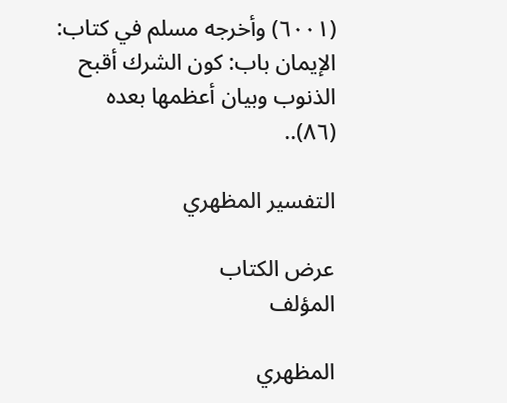(٦٠٠١) وأخرجه مسلم في كتاب: الإيمان باب: كون الشرك أقبح الذنوب وبيان أعظمها بعده (٨٦)..

التفسير المظهري

عرض الكتاب
المؤلف

المظهري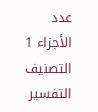عدد الأجزاء 1
التصنيف التفسير